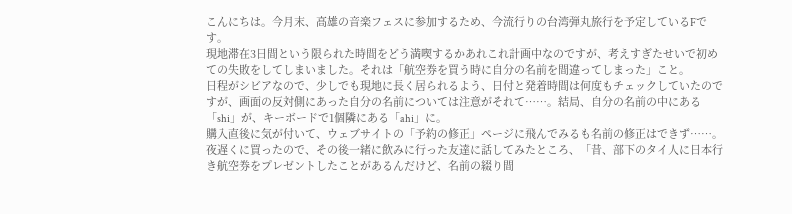こんにちは。今月末、高雄の音楽フェスに参加するため、今流行りの台湾弾丸旅行を予定しているFです。
現地滞在3日間という限られた時間をどう満喫するかあれこれ計画中なのですが、考えすぎたせいで初めての失敗をしてしまいました。それは「航空券を買う時に自分の名前を間違ってしまった」こと。
日程がシビアなので、少しでも現地に長く居られるよう、日付と発着時間は何度もチェックしていたのですが、画面の反対側にあった自分の名前については注意がそれて……。結局、自分の名前の中にある「shi」が、キーボードで1個隣にある「ahi」に。
購入直後に気が付いて、ウェブサイトの「予約の修正」ページに飛んでみるも名前の修正はできず……。
夜遅くに買ったので、その後一緒に飲みに行った友達に話してみたところ、「昔、部下のタイ人に日本行き航空券をプレゼントしたことがあるんだけど、名前の綴り間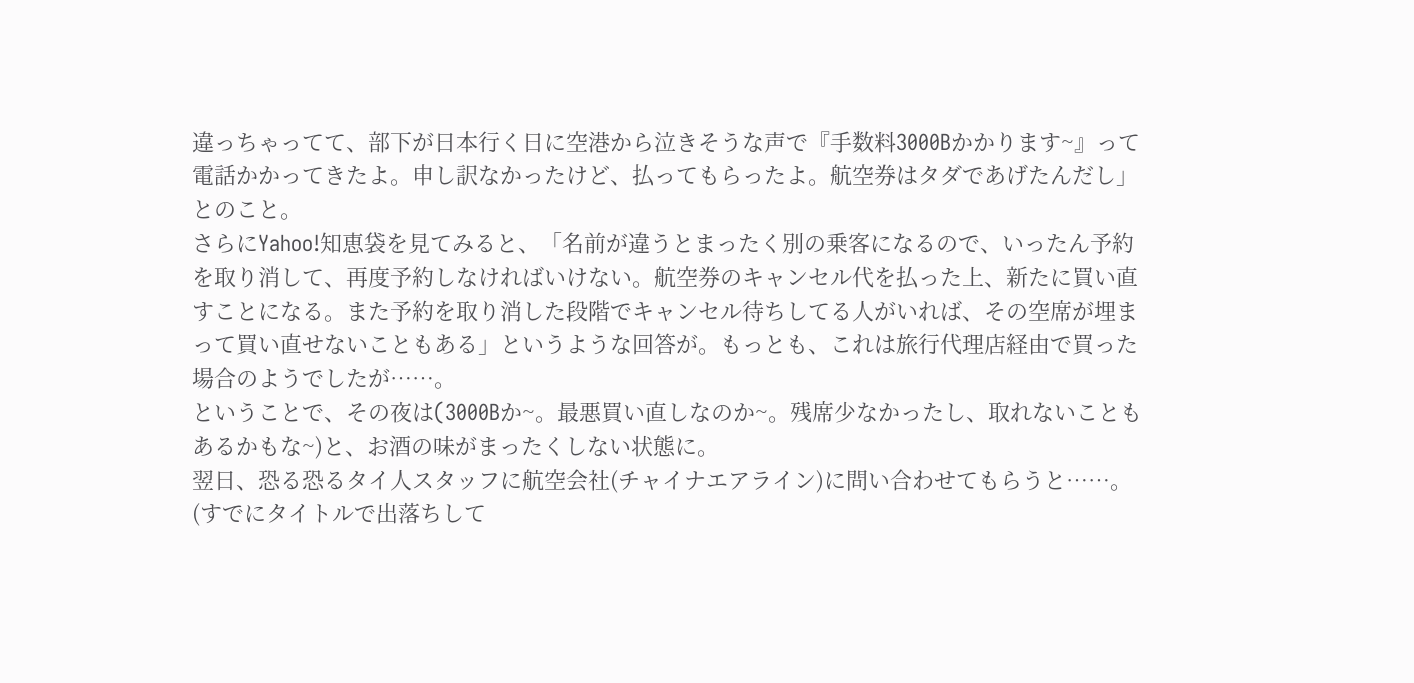違っちゃってて、部下が日本行く日に空港から泣きそうな声で『手数料3000Bかかります~』って電話かかってきたよ。申し訳なかったけど、払ってもらったよ。航空券はタダであげたんだし」とのこと。
さらにYahoo!知恵袋を見てみると、「名前が違うとまったく別の乗客になるので、いったん予約を取り消して、再度予約しなければいけない。航空券のキャンセル代を払った上、新たに買い直すことになる。また予約を取り消した段階でキャンセル待ちしてる人がいれば、その空席が埋まって買い直せないこともある」というような回答が。もっとも、これは旅行代理店経由で買った場合のようでしたが……。
ということで、その夜は(3000Bか~。最悪買い直しなのか~。残席少なかったし、取れないこともあるかもな~)と、お酒の味がまったくしない状態に。
翌日、恐る恐るタイ人スタッフに航空会社(チャイナエアライン)に問い合わせてもらうと……。
(すでにタイトルで出落ちして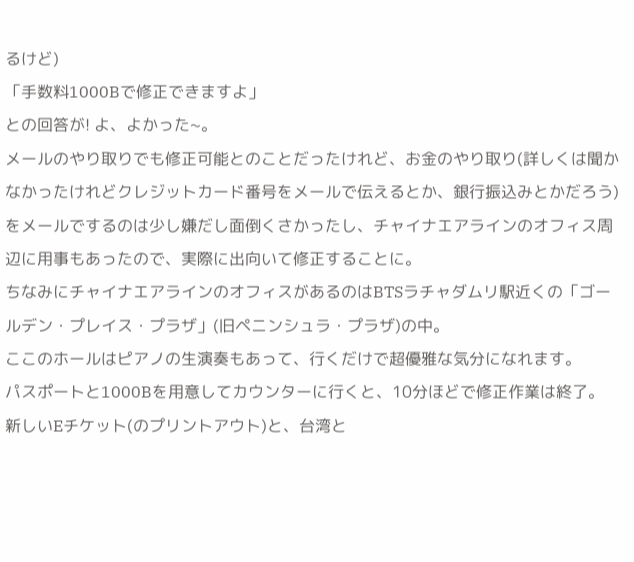るけど)
「手数料1000Bで修正できますよ」
との回答が! よ、よかった~。
メールのやり取りでも修正可能とのことだったけれど、お金のやり取り(詳しくは聞かなかったけれどクレジットカード番号をメールで伝えるとか、銀行振込みとかだろう)をメールでするのは少し嫌だし面倒くさかったし、チャイナエアラインのオフィス周辺に用事もあったので、実際に出向いて修正することに。
ちなみにチャイナエアラインのオフィスがあるのはBTSラチャダムリ駅近くの「ゴールデン・プレイス・プラザ」(旧ペニンシュラ・プラザ)の中。
ここのホールはピアノの生演奏もあって、行くだけで超優雅な気分になれます。
パスポートと1000Bを用意してカウンターに行くと、10分ほどで修正作業は終了。
新しいEチケット(のプリントアウト)と、台湾と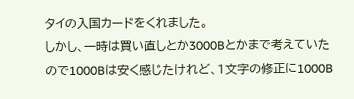タイの入国カードをくれました。
しかし、一時は買い直しとか3000Bとかまで考えていたので1000Bは安く感じたけれど、1文字の修正に1000B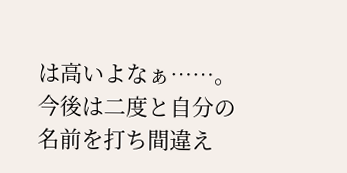は高いよなぁ……。今後は二度と自分の名前を打ち間違え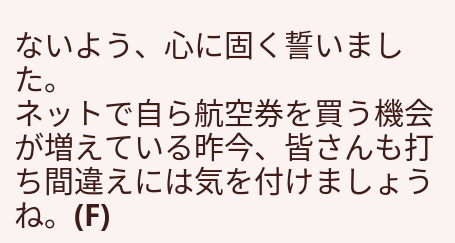ないよう、心に固く誓いました。
ネットで自ら航空券を買う機会が増えている昨今、皆さんも打ち間違えには気を付けましょうね。(F)